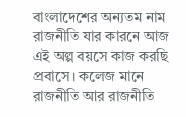বাংলাদেশের অন্যতম নাম রাজনীতি যার কারনে আজ এই অল্প বয়সে কাজ করছি প্রবাসে। কলেজ মানে রাজনীতি আর রাজনীতি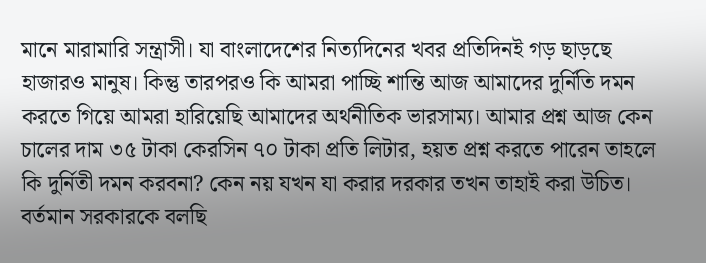মানে মারামারি সন্ত্রাসী। যা বাংলাদেশের নিত্যদিনের খবর প্রতিদিনই গড় ছাড়ছে হাজারও মানুষ। কিন্তু তারপরও কি আমরা পাচ্ছি শান্তি আজ আমাদের দুর্নিতি দমন করতে গিয়ে আমরা হারিয়েছি আমাদের অর্থনীতিক ভারসাম্য। আমার প্রশ্ন আজ কেন চালের দাম ৩৫ টাকা কেরসিন ৭০ টাকা প্রতি লিটার, হয়ত প্রশ্ন করতে পারেন তাহলে কি দুর্নিতী দমন করবনা? কেন নয় যখন যা করার দরকার তখন তাহাই করা উচিত। বর্তমান সরকারকে বলছি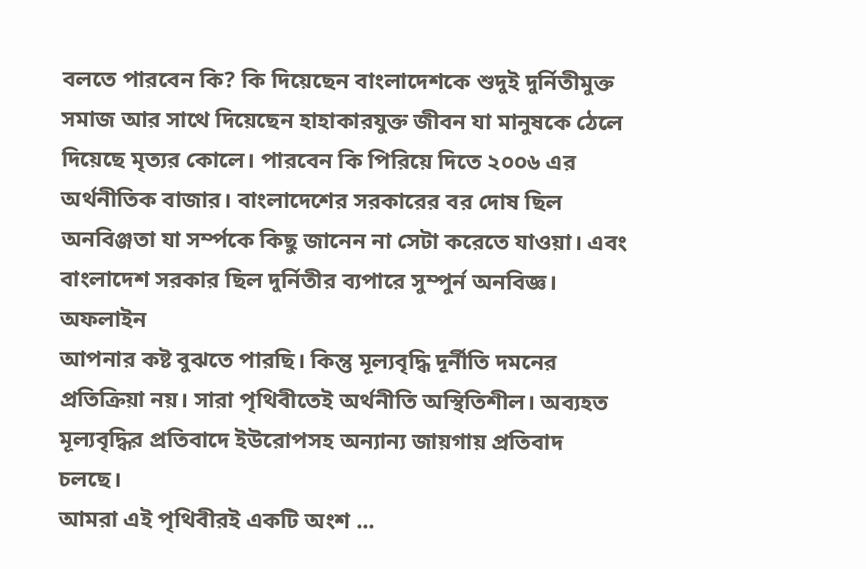বলতে পারবেন কি? কি দিয়েছেন বাংলাদেশকে শুদুই দুর্নিতীমুক্ত সমাজ আর সাথে দিয়েছেন হাহাকারযুক্ত জীবন যা মানুষকে ঠেলে দিয়েছে মৃত্যর কোলে। পারবেন কি পিরিয়ে দিতে ২০০৬ এর অর্থনীতিক বাজার। বাংলাদেশের সরকারের বর দোষ ছিল অনবিঞ্জতা যা সর্ম্পকে কিছু জানেন না সেটা করেতে যাওয়া। এবং বাংলাদেশ সরকার ছিল দুর্নিতীর ব্যপারে সুম্পুর্ন অনবিজ্ঞ।
অফলাইন
আপনার কষ্ট বুঝতে পারছি। কিন্তু মূল্যবৃদ্ধি দূর্নীতি দমনের প্রতিক্রিয়া নয়। সারা পৃথিবীতেই অর্থনীতি অস্থিতিশীল। অব্যহত মূল্যবৃদ্ধির প্রতিবাদে ইউরোপসহ অন্যান্য জায়গায় প্রতিবাদ চলছে।
আমরা এই পৃথিবীরই একটি অংশ ...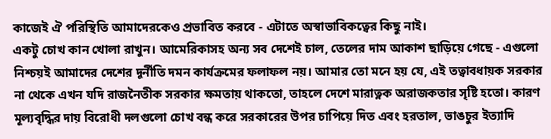কাজেই ঐ পরিস্থিতি আমাদেরকেও প্রভাবিত করবে - এটাতে অস্বাভাবিকত্বের কিছু নাই।
একটু চোখ কান খোলা রাখুন। আমেরিকাসহ অন্য সব দেশেই চাল, তেলের দাম আকাশ ছাড়িয়ে গেছে - এগুলো নিশ্চয়ই আমাদের দেশের দূর্নীতি দমন কার্যক্রমের ফলাফল নয়। আমার তো মনে হয় যে, এই তত্বাবধায়ক সরকার না থেকে এখন যদি রাজনৈতীক সরকার ক্ষমতায় থাকতো, তাহলে দেশে মারাত্নক অরাজকতার সৃষ্টি হতো। কারণ মূল্যবৃদ্ধির দায় বিরোধী দলগুলো চোখ বন্ধ করে সরকারের উপর চাপিয়ে দিত এবং হরতাল, ভাঙচুর ইত্যাদি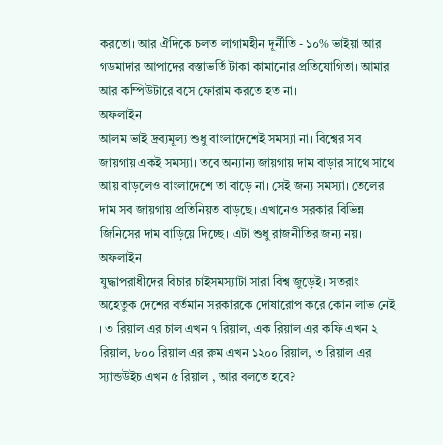করতো। আর ঐদিকে চলত লাগামহীন দূর্নীতি - ১০% ভাইয়া আর গডমাদার আপাদের বস্তাভর্তি টাকা কামানোর প্রতিযোগিতা। আমার আর কম্পিউটারে বসে ফোরাম করতে হত না।
অফলাইন
আলম ভাই দ্রব্যমূল্য শুধু বাংলাদেশেই সমস্যা না। বিশ্বের সব জায়গায় একই সমস্যা। তবে অন্যান্য জায়গায় দাম বাড়ার সাথে সাথে আয় বাড়লেও বাংলাদেশে তা বাড়ে না। সেই জন্য সমস্যা। তেলের দাম সব জায়গায় প্রতিনিয়ত বাড়ছে। এখানেও সরকার বিভিন্ন জিনিসের দাম বাড়িয়ে দিচ্ছে। এটা শুধু রাজনীতির জন্য নয়।
অফলাইন
যুদ্ধাপরাধীদের বিচার চাইসমস্যাটা সারা বিশ্ব জুড়েই। সতরাং অহেতুক দেশের বর্তমান সরকারকে দোষারোপ করে কোন লাভ নেই । ৩ রিয়াল এর চাল এখন ৭ রিয়াল, এক রিয়াল এর কফি এখন ২ রিয়াল, ৮০০ রিয়াল এর রুম এখন ১২০০ রিয়াল, ৩ রিয়াল এর স্যান্ডউইচ এখন ৫ রিয়াল , আর বলতে হবে?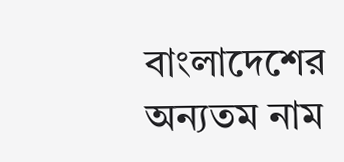বাংলাদেশের অন্যতম নাম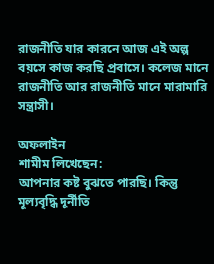রাজনীতি যার কারনে আজ এই অল্প বয়সে কাজ করছি প্রবাসে। কলেজ মানে রাজনীতি আর রাজনীতি মানে মারামারি সন্ত্রাসী।

অফলাইন
শামীম লিখেছেন:
আপনার কষ্ট বুঝতে পারছি। কিন্তু মূল্যবৃদ্ধি দূর্নীতি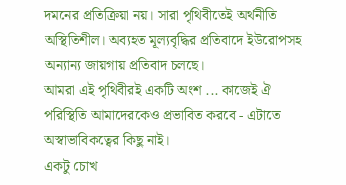দমনের প্রতিক্রিয়া নয়। সারা পৃথিবীতেই অর্থনীতি অস্থিতিশীল। অব্যহত মূল্যবৃদ্ধির প্রতিবাদে ইউরোপসহ অন্যান্য জায়গায় প্রতিবাদ চলছে।
আমরা এই পৃথিবীরই একটি অংশ ... কাজেই ঐ পরিস্থিতি আমাদেরকেও প্রভাবিত করবে - এটাতে অস্বাভাবিকত্বের কিছু নাই।
একটু চোখ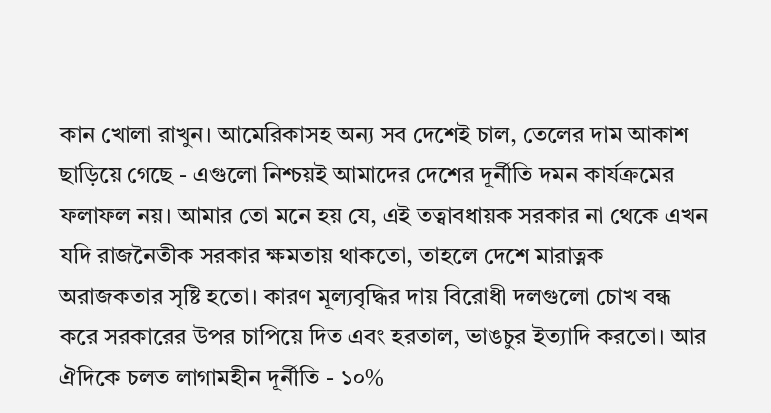কান খোলা রাখুন। আমেরিকাসহ অন্য সব দেশেই চাল, তেলের দাম আকাশ ছাড়িয়ে গেছে - এগুলো নিশ্চয়ই আমাদের দেশের দূর্নীতি দমন কার্যক্রমের ফলাফল নয়। আমার তো মনে হয় যে, এই তত্বাবধায়ক সরকার না থেকে এখন যদি রাজনৈতীক সরকার ক্ষমতায় থাকতো, তাহলে দেশে মারাত্নক অরাজকতার সৃষ্টি হতো। কারণ মূল্যবৃদ্ধির দায় বিরোধী দলগুলো চোখ বন্ধ করে সরকারের উপর চাপিয়ে দিত এবং হরতাল, ভাঙচুর ইত্যাদি করতো। আর ঐদিকে চলত লাগামহীন দূর্নীতি - ১০%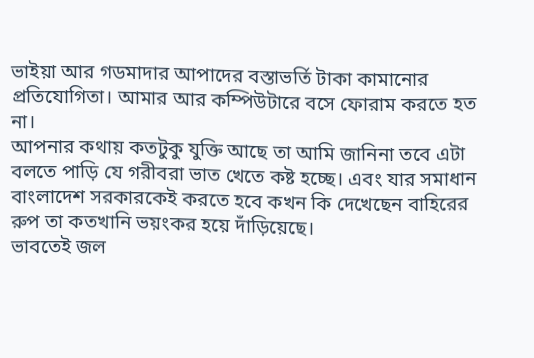ভাইয়া আর গডমাদার আপাদের বস্তাভর্তি টাকা কামানোর প্রতিযোগিতা। আমার আর কম্পিউটারে বসে ফোরাম করতে হত না।
আপনার কথায় কতটুকু যুক্তি আছে তা আমি জানিনা তবে এটা বলতে পাড়ি যে গরীবরা ভাত খেতে কষ্ট হচ্ছে। এবং যার সমাধান বাংলাদেশ সরকারকেই করতে হবে কখন কি দেখেছেন বাহিরের রুপ তা কতখানি ভয়ংকর হয়ে দাঁড়িয়েছে।
ভাবতেই জল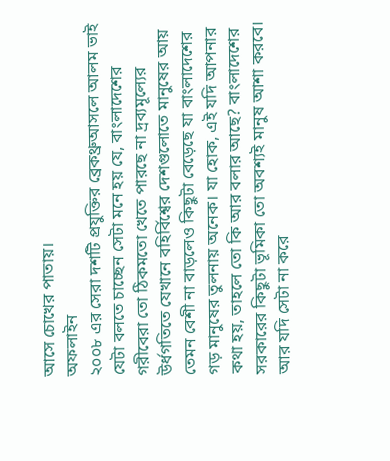আসে চোখের পাতায়।
অফলাইন
২০০৮ এর সেরা দশটি প্রযুক্তির ব্রেকথ্রুআসলে আলম ভাই যেটা বলতে চাচ্ছেন সেটা মনে হয় যে, বাংলাদেশের গরীবেরা তো ঠিকমতো খেতে পারছে না দ্রব্যমূল্যের উর্ধগতিতে যেখানে বহির্বিশ্বের দেশগুলোতে মানুষের আয় তেমন বেশী না বাড়লেও কিছুটা বেড়েছে যা বাংলাদেশের গড় মানুষের তুলনায় অনেক। যা হোক, এই যদি আপনার কথা হয়, তাহলে তো কি আর বলার আছে? বাংলাদেশের সরকারের কিছুটা ভূমিকা তো অবশ্যই মানুষ আশা করবে। আর যদি সেটা না করে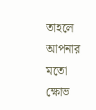তাহলে আপনার মতো ক্ষোভ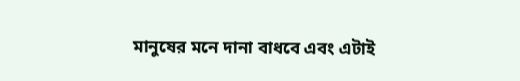মানুষের মনে দানা বাধবে এবং এটাই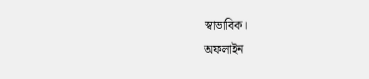স্বাভাবিক।
অফলাইন